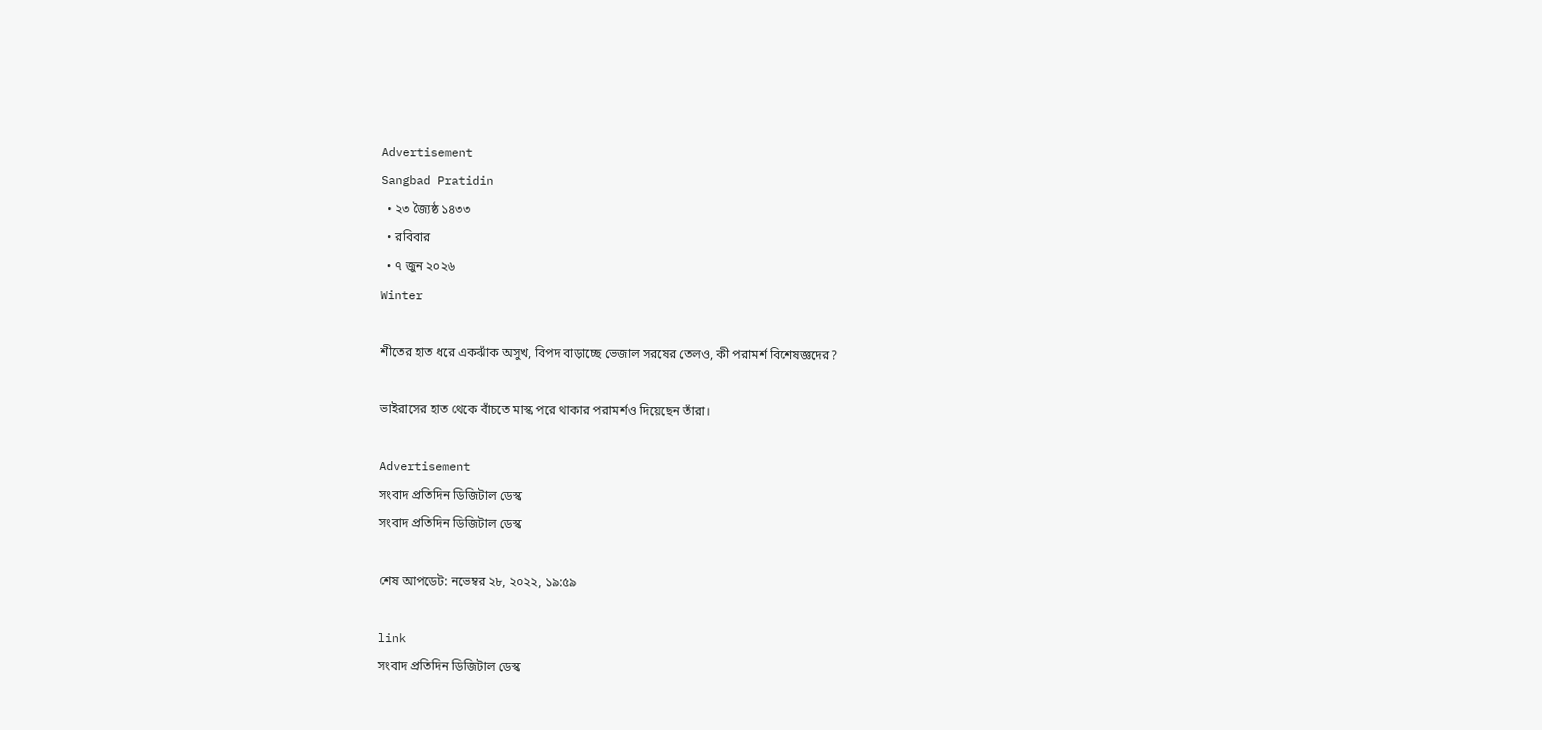Advertisement
Sangbad Pratidin
  • ২৩ জ্যৈষ্ঠ ১৪৩৩
  • রবিবার
  • ৭ জুন ২০২৬
Winter

শীতের হাত ধরে একঝাঁক অসুখ, বিপদ বাড়াচ্ছে ভেজাল সরষের তেলও, কী পরামর্শ বিশেষজ্ঞদের?

ভাইরাসের হাত থেকে বাঁচতে মাস্ক পরে থাকার পরামর্শও দিয়েছেন তাঁরা।

Advertisement
সংবাদ প্রতিদিন ডিজিটাল ডেস্ক
সংবাদ প্রতিদিন ডিজিটাল ডেস্ক

শেষ আপডেট: নভেম্বর ২৮, ২০২২, ১৯:৫৯

link
সংবাদ প্রতিদিন ডিজিটাল ডেস্ক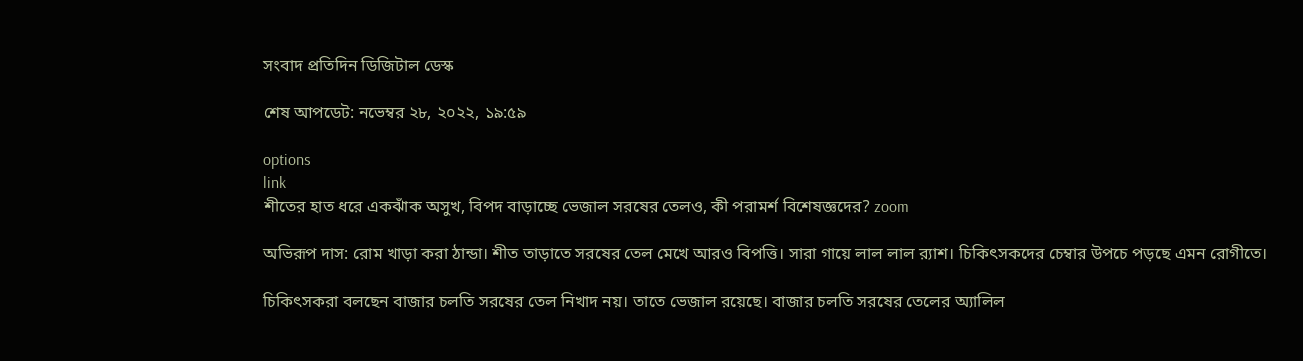সংবাদ প্রতিদিন ডিজিটাল ডেস্ক

শেষ আপডেট: নভেম্বর ২৮, ২০২২, ১৯:৫৯

options
link
শীতের হাত ধরে একঝাঁক অসুখ, বিপদ বাড়াচ্ছে ভেজাল সরষের তেলও, কী পরামর্শ বিশেষজ্ঞদের? zoom

অভিরূপ দাস: রোম খাড়া করা ঠান্ডা। শীত তাড়াতে সরষের তেল মেখে আরও বিপত্তি। সারা গায়ে লাল লাল র‌্যাশ। চিকিৎসকদের চেম্বার উপচে পড়ছে এমন রোগীতে।

চিকিৎসকরা বলছেন বাজার চলতি সরষের তেল নিখাদ নয়। তাতে ভেজাল রয়েছে। বাজার চলতি সরষের তেলের অ‌্যালিল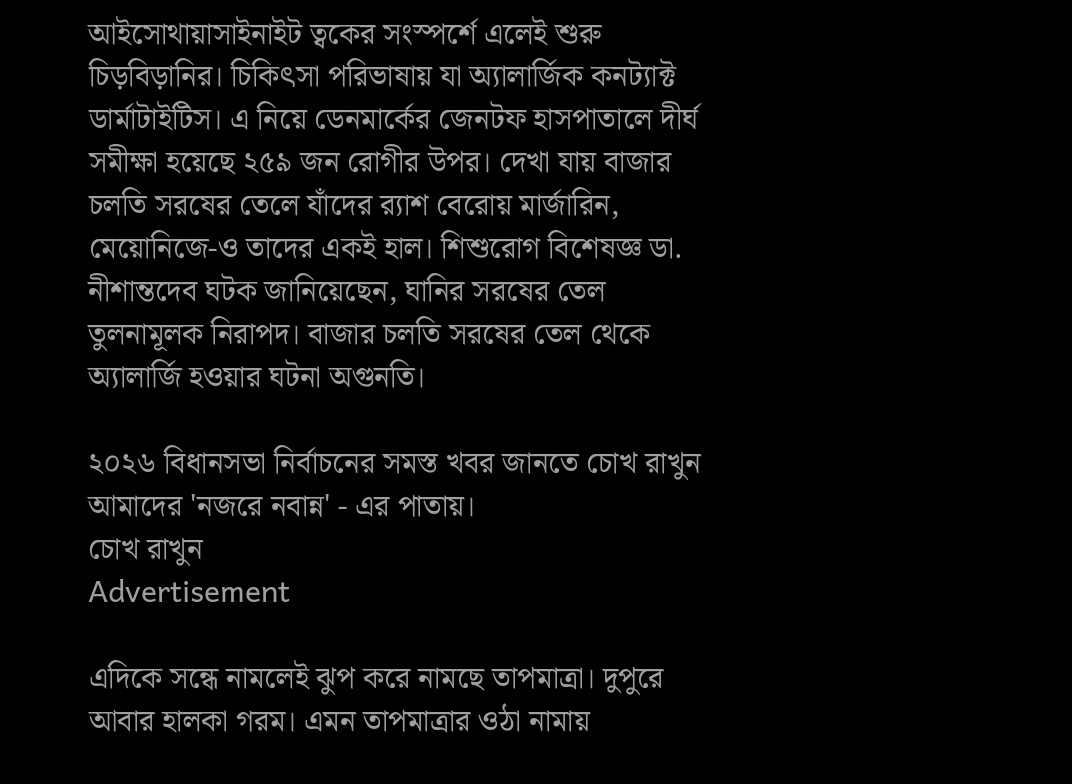আইসোথায়াসাইনাইট ত্বকের সংস্পর্শে এলেই শুরু চিড়বিড়ানির। চিকিৎসা পরিভাষায় যা অ‌্যালার্জিক কনট‌্যাক্ট ডার্মাটাইটিস। এ নিয়ে ডেনমার্কের জেনটফ হাসপাতালে দীর্ঘ সমীক্ষা হয়েছে ২৫৯ জন রোগীর উপর। দেখা যায় বাজার চলতি সরষের তেলে যাঁদের র‌্যাশ বেরোয় মার্জারিন, মেয়োনিজে-ও তাদের একই হাল। শিশুরোগ বিশেষজ্ঞ ডা. নীশান্তদেব ঘটক জানিয়েছেন, ঘানির সরষের তেল তুলনামূলক নিরাপদ। বাজার চলতি সরষের তেল থেকে অ‌্যালার্জি হওয়ার ঘটনা অগুনতি।

২০২৬ বিধানসভা নির্বাচনের সমস্ত খবর জানতে চোখ রাখুন আমাদের 'নজরে নবান্ন' - এর পাতায়।
চোখ রাখুন
Advertisement

এদিকে সন্ধে‌ নামলেই ঝুপ করে নামছে তাপমাত্রা। দুপুরে আবার হালকা গরম। এমন তাপমাত্রার ওঠা নামায়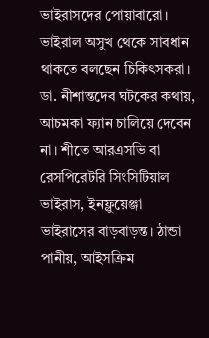ভাইরাসদের পোয়াবারো। ভাইরাল অসুখ থেকে সাবধান থাকতে বলছেন চিকিৎসকরা। ডা. নীশান্তদেব ঘটকের কথায়, আচমকা ফ‌্যান চালিয়ে দেবেন না। শীতে আরএসভি বা রেসপিরেটরি সিংসিটিয়াল ভাইরাস, ইনফ্লুয়েঞ্জা ভাইরাসের বাড়বাড়ন্ত। ঠান্ডা পানীয়, আইসক্রিম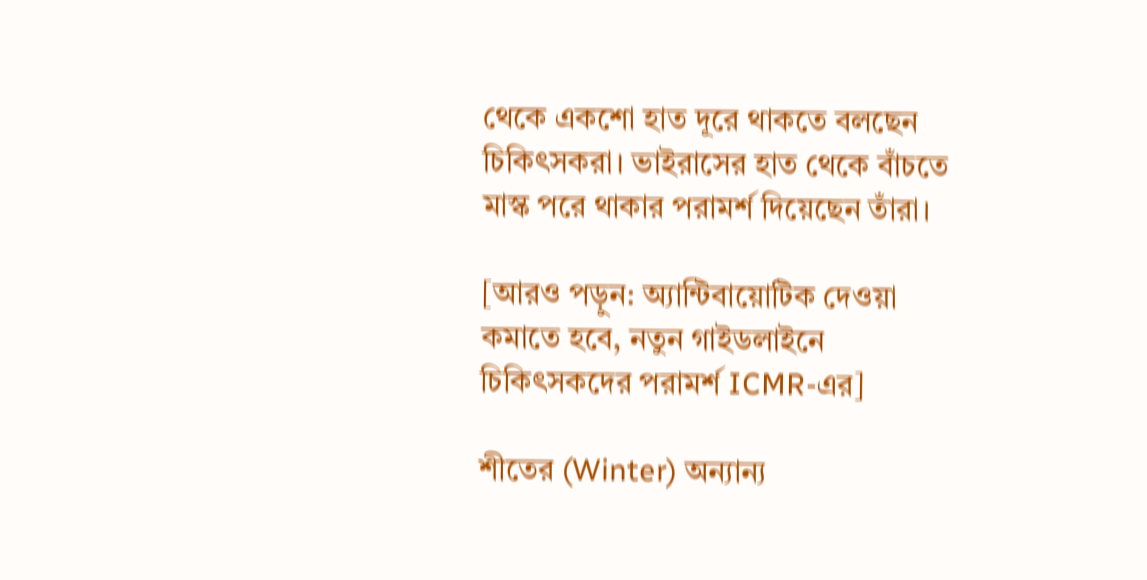থেকে একশো হাত দূরে থাকতে বলছেন চিকিৎসকরা। ভাইরাসের হাত থেকে বাঁচতে মাস্ক পরে থাকার পরামর্শ দিয়েছেন তাঁরা।

[আরও পড়ুন: অ্যান্টিবায়োটিক দেওয়া কমাতে হবে, নতুন গাইডলাইনে চিকিৎসকদের পরামর্শ ICMR-এর]

শীতের (Winter) অন‌্যান‌্য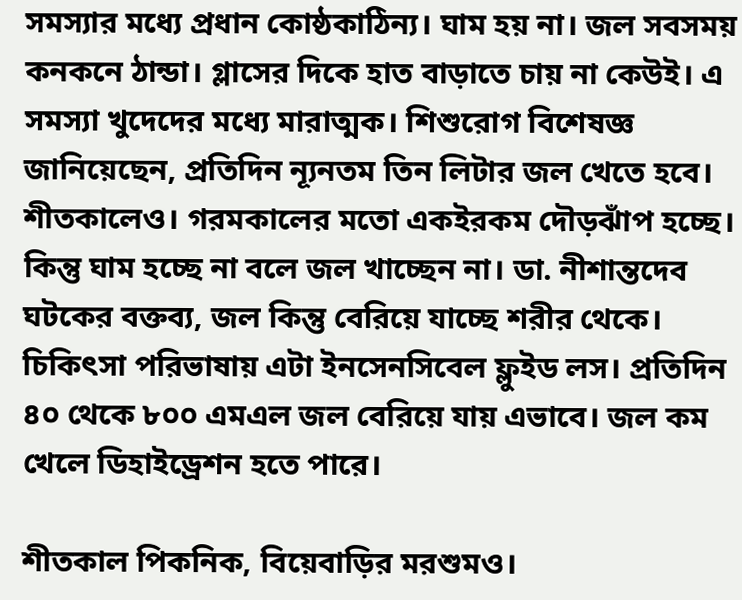সমস‌্যার মধ্যে প্রধান কোষ্ঠকাঠিন‌্য। ঘাম হয় না। জল সবসময় কনকনে ঠান্ডা। গ্লাসের দিকে হাত বাড়াতে চায় না কেউই। এ সমস‌্যা খুদেদের মধ্যে মারাত্মক। শিশুরোগ বিশেষজ্ঞ জানিয়েছেন, প্রতিদিন ন্যূন‌তম তিন লিটার জল খেতে হবে। শীতকালেও। গরমকালের মতো একইরকম দৌড়ঝাঁপ হচ্ছে। কিন্তু ঘাম হচ্ছে না বলে জল খাচ্ছেন না। ডা. নীশান্তদেব ঘটকের বক্তব‌্য, জল কিন্তু বেরিয়ে যাচ্ছে শরীর থেকে। চিকিৎসা পরিভাষায় এটা ইনসেনসিবেল ফ্লুইড লস। প্রতিদিন ৪০ থেকে ৮০০ এমএল জল বেরিয়ে যায় এভাবে। জল কম খেলে ডিহাইড্রেশন হতে পারে।

শীতকাল পিকনিক, বিয়েবাড়ির মরশুমও।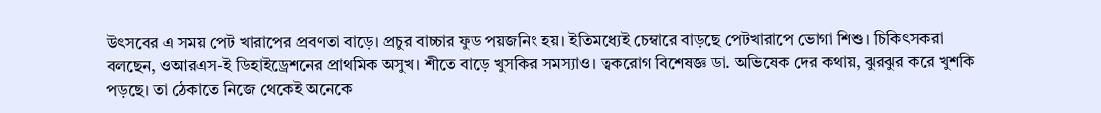উৎসবের এ সময় পেট খারাপের প্রবণতা বাড়ে। প্রচুর বাচ্চার ফুড পয়জনিং হয়। ইতিমধ্যেই চেম্বারে বাড়ছে পেটখারাপে ভোগা শিশু। চিকিৎসকরা বলছেন, ওআরএস-ই ডিহাইড্রেশনের প্রাথমিক অসুখ। শীতে বাড়ে খুসকির সমস‌্যাও। ত্বকরোগ বিশেষজ্ঞ ডা. অভিষেক দের কথায়, ঝুরঝুর করে খুশকি পড়ছে। তা ঠেকাতে নিজে থেকেই অনেকে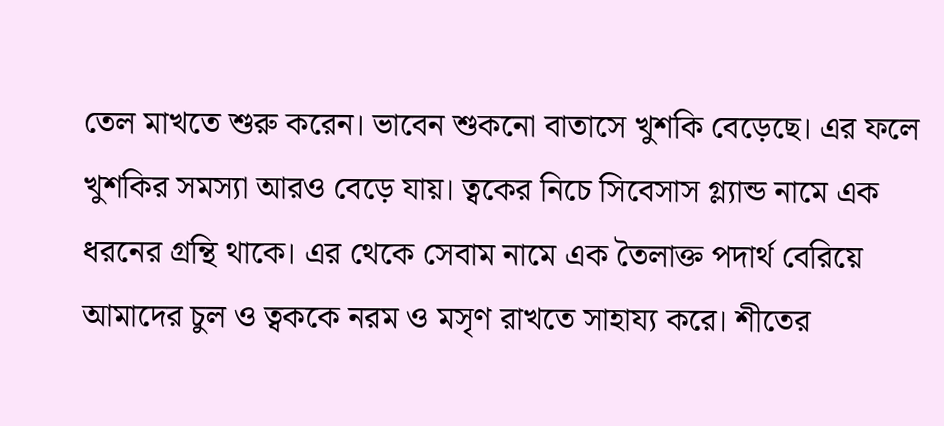তেল মাখতে শুরু করেন। ভাবেন শুকনো বাতাসে খুশকি বেড়েছে। এর ফলে খুশকির সমস্যা আরও বেড়ে যায়। ত্বকের নিচে সিবেসাস গ্ল্যান্ড নামে এক ধরনের গ্রন্থি থাকে। এর থেকে সেবাম নামে এক তৈলাক্ত পদার্থ বেরিয়ে আমাদের চুল ও ত্বককে নরম ও মসৃণ রাখতে সাহায্য করে। শীতের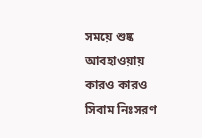সময়ে শুষ্ক আবহাওয়ায় কারও কারও সিবাম নিঃসরণ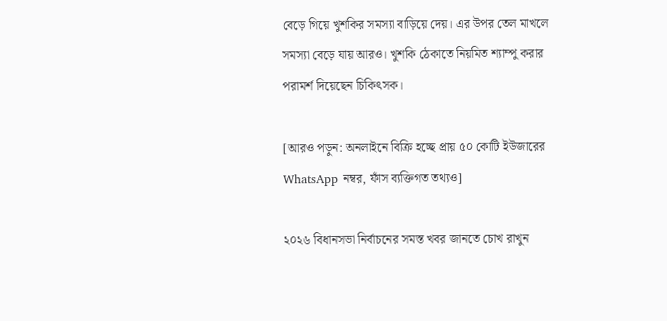বেড়ে গিয়ে খুশকির সমস্যা বাড়িয়ে দেয়। এর উপর তেল মাখলে সমস্যা বেড়ে যায় আরও। খুশকি ঠেকাতে নিয়মিত শ‌্যাম্পু করার পরামর্শ দিয়েছেন চিকিৎসক।

[আরও পড়ুন: অনলাইনে বিক্রি হচ্ছে প্রায় ৫০ কোটি ইউজারের WhatsApp নম্বর, ফাঁস ব্যক্তিগত তথ্যও]

২০২৬ বিধানসভা নির্বাচনের সমস্ত খবর জানতে চোখ রাখুন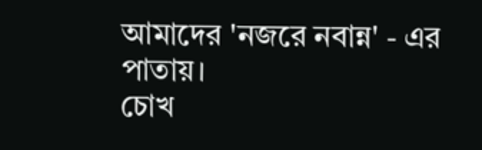আমাদের 'নজরে নবান্ন' - এর পাতায়।
চোখ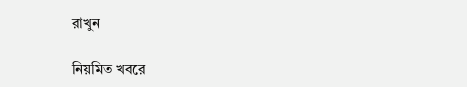রাখুন

নিয়মিত খবরে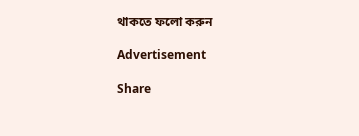থাকতে ফলো করুন

Advertisement

Share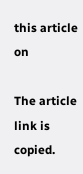this article on

The article link is copied.